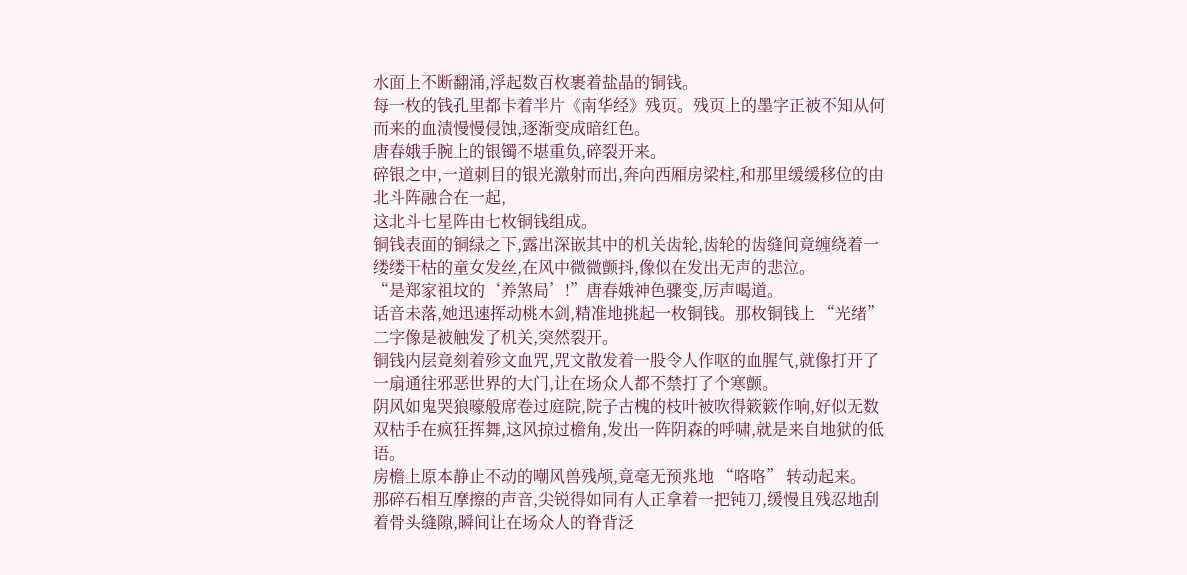水面上不断翻涌,浮起数百枚裹着盐晶的铜钱。
每一枚的钱孔里都卡着半片《南华经》残页。残页上的墨字正被不知从何而来的血渍慢慢侵蚀,逐渐变成暗红色。
唐春娥手腕上的银镯不堪重负,碎裂开来。
碎银之中,一道刺目的银光激射而出,奔向西厢房梁柱,和那里缓缓移位的由北斗阵融合在一起,
这北斗七星阵由七枚铜钱组成。
铜钱表面的铜绿之下,露出深嵌其中的机关齿轮,齿轮的齿缝间竟缠绕着一缕缕干枯的童女发丝,在风中微微颤抖,像似在发出无声的悲泣。
“是郑家祖坟的‘养煞局’!”唐春娥神色骤变,厉声喝道。
话音未落,她迅速挥动桃木剑,精准地挑起一枚铜钱。那枚铜钱上 “光绪” 二字像是被触发了机关,突然裂开。
铜钱内层竟刻着殄文血咒,咒文散发着一股令人作呕的血腥气,就像打开了一扇通往邪恶世界的大门,让在场众人都不禁打了个寒颤。
阴风如鬼哭狼嚎般席卷过庭院,院子古槐的枝叶被吹得簌簌作响,好似无数双枯手在疯狂挥舞,这风掠过檐角,发出一阵阴森的呼啸,就是来自地狱的低语。
房檐上原本静止不动的嘲风兽残颅,竟毫无预兆地 “咯咯” 转动起来。
那碎石相互摩擦的声音,尖锐得如同有人正拿着一把钝刀,缓慢且残忍地刮着骨头缝隙,瞬间让在场众人的脊背泛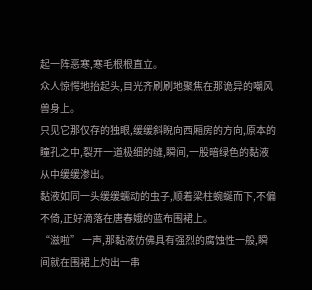起一阵恶寒,寒毛根根直立。
众人惊愕地抬起头,目光齐刷刷地聚焦在那诡异的嘲风兽身上。
只见它那仅存的独眼,缓缓斜睨向西厢房的方向,原本的瞳孔之中,裂开一道极细的缝,瞬间,一股暗绿色的黏液从中缓缓渗出。
黏液如同一头缓缓蠕动的虫子,顺着梁柱蜿蜒而下,不偏不倚,正好滴落在唐春娥的蓝布围裙上。
“滋啦” 一声,那黏液仿佛具有强烈的腐蚀性一般,瞬间就在围裙上灼出一串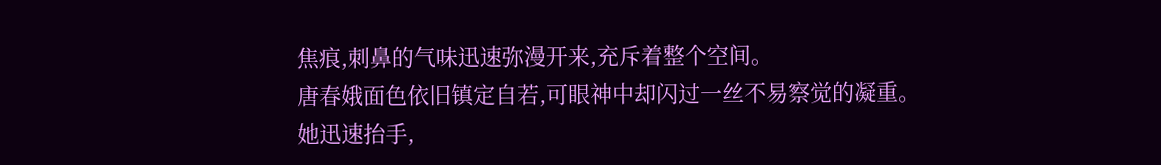焦痕,刺鼻的气味迅速弥漫开来,充斥着整个空间。
唐春娥面色依旧镇定自若,可眼神中却闪过一丝不易察觉的凝重。
她迅速抬手,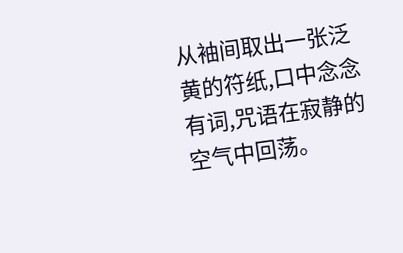从袖间取出一张泛黄的符纸,口中念念有词,咒语在寂静的空气中回荡。